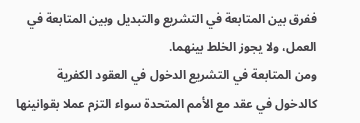ففرق بين المتابعة في التشريع والتبديل وبين المتابعة في العمل، ولا يجوز الخلط بينهما.
ومن المتابعة في التشريع الدخول في العقود الكفرية كالدخول في عقد مع الأمم المتحدة سواء التزم عملا بقوانينها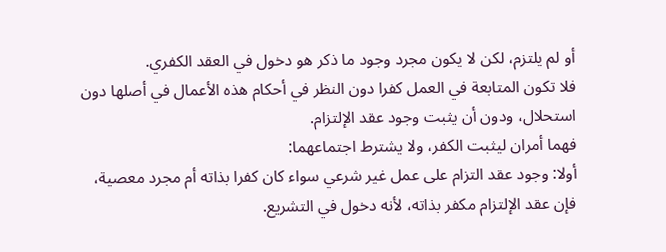أو لم يلتزم، لكن لا يكون مجرد وجود ما ذكر هو دخول في العقد الكفري.
فلا تكون المتابعة في العمل كفرا دون النظر في أحكام هذه الأعمال في أصلها دون استحلال، ودون أن يثبت وجود عقد الإلتزام.
فهما أمران ليثبت الكفر، ولا يشترط اجتماعهما:
أولا: وجود عقد التزام على عمل غير شرعي سواء كان كفرا بذاته أم مجرد معصية، فإن عقد الإلتزام مكفر بذاته، لأنه دخول في التشريع.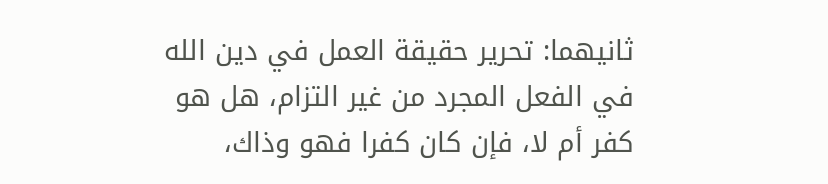ثانيهما: تحرير حقيقة العمل في دين الله في الفعل المجرد من غير التزام، هل هو كفر أم لا، فإن كان كفرا فهو وذاك،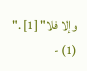وإلا فلا" [1] ."
(1) -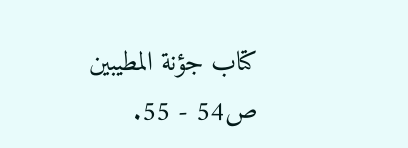كتاب جؤنة المطيبين ص54 - 55.